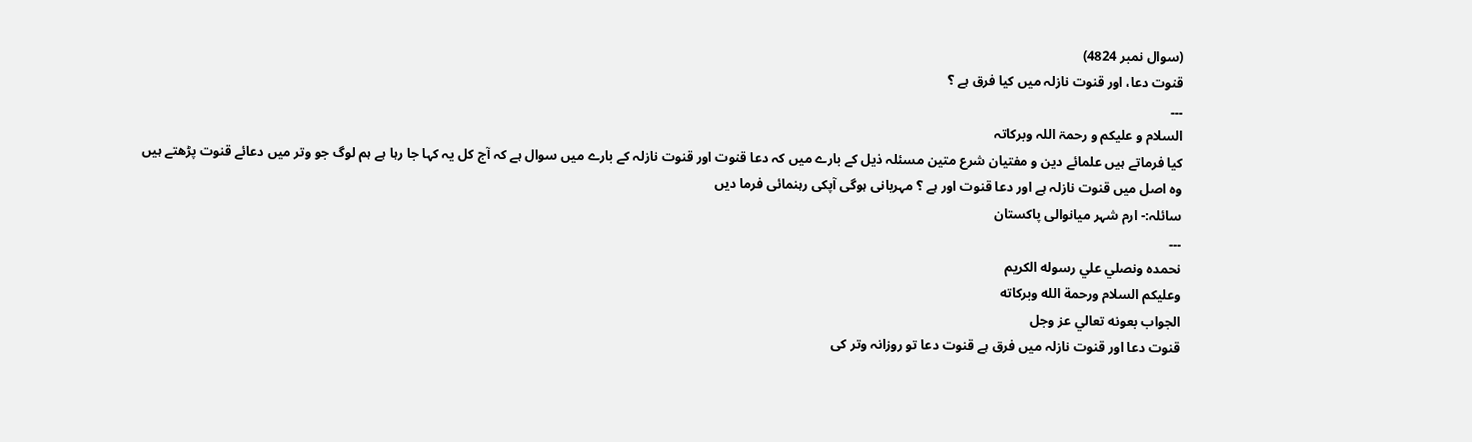(سوال نمبر 4824)
قنوت دعا، اور قنوت نازلہ میں کیا فرق ہے ؟
۔۔۔
السلام و علیکم و رحمۃ اللہ وبرکاتہ
کیا فرماتے ہیں علمائے دین و مفتیان شرع متین مسئلہ ذیل کے بارے میں کہ دعا قنوت اور قنوت نازلہ کے بارے میں سوال ہے کہ آج کل یہ کہا جا رہا ہے ہم لوگ جو وتر میں دعائے قنوت پڑھتے ہیں وہ اصل میں قنوت نازلہ ہے اور دعا قنوت اور ہے ؟ مہربانی ہوگی آپکی رہنمائی فرما دیں
سائلہ:- ارم شہر میانوالی پاکستان
۔۔۔
نحمده ونصلي علي رسوله الكريم
وعلیکم السلام ورحمة الله وبركاته
الجواب بعونه تعالي عز وجل
قنوت دعا اور قنوت نازلہ میں فرق ہے قنوت دعا تو روزانہ وتر کی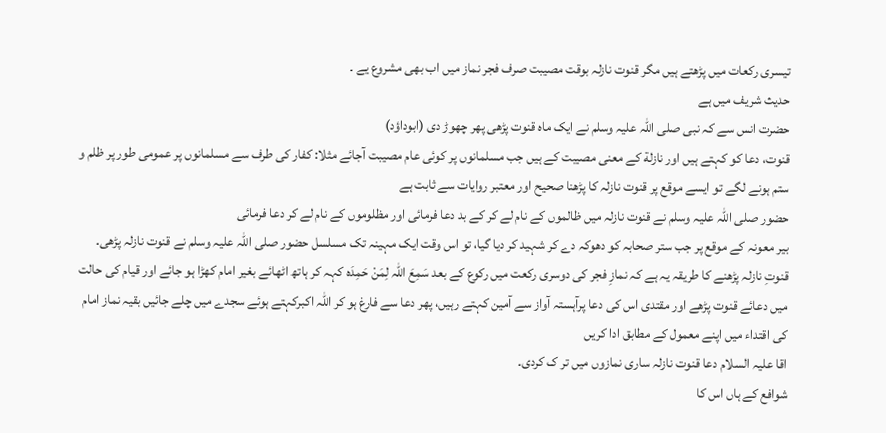تیسری رکعات میں پڑھتے ہیں مگر قنوت نازلہ بوقت مصیبت صرف فجر نماز میں اب بھی مشروع یے ۔
حدیث شریف میں ہے
حضرت انس سے کہ نبی صلی اللہ علیہ وسلم نے ایک ماہ قنوت پڑھی پھر چھوڑ دی (ابوداؤد)
قنوت، دعا کو کہتے ہیں اور نازلة کے معنی مصیبت کے ہیں جب مسلمانوں پر کوئی عام مصیبت آجائے مثلا: کفار کی طرف سے مسلمانوں پر عمومی طور پر ظلم و ستم ہونے لگے تو ایسے موقع پر قنوت نازلہ کا پڑھنا صحیح اور معتبر روایات سے ثابت ہے
حضور صلی اللہ علیہ وسلم نے قنوت نازلہ میں ظالموں کے نام لے کر کے بد دعا فرمائی اور مظلوموں کے نام لے کر دعا فرمائی
بیر معونہ کے موقع پر جب ستر صحابہ کو دھوکہ دے کر شہید کر دیا گیا، تو اس وقت ایک مہینہ تک مسلسل حضور صلی اللہ علیہ وسلم نے قنوت نازلہ پڑھی۔
قنوتِ نازلہ پڑھنے کا طریقہ یہ ہے کہ نمازِ فجر کی دوسری رکعت میں رکوع کے بعد سَمِعَ اللّٰہ لِمَنْ حَمِدَہ کہہ کر ہاتھ اٹھائے بغیر امام کھڑا ہو جائے اور قیام کی حالت میں دعائے قنوت پڑھے اور مقتدی اس کی دعا پرآہستہ آواز سے آمین کہتے رہیں، پھر دعا سے فارغ ہو کر اللہ اکبرکہتے ہوئے سجدے میں چلے جائیں بقیہ نماز امام کی اقتداء میں اپنے معمول کے مطابق ادا کریں
اقا علیہ السلام دعا قنوت نازلہ ساری نمازوں میں تر ک کردی۔
شوافع کے ہاں اس کا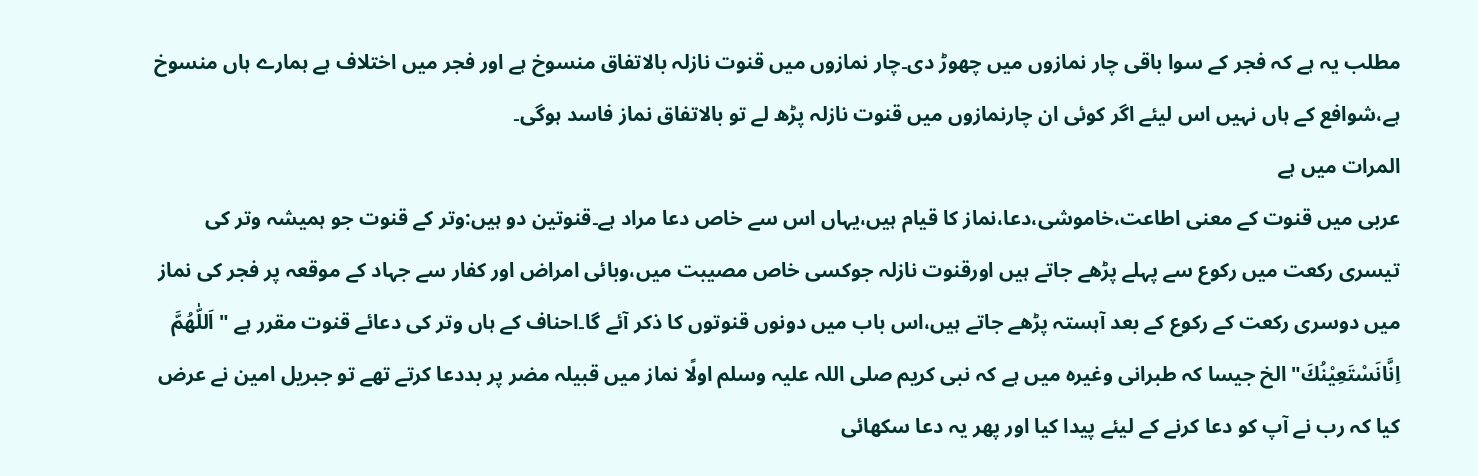مطلب یہ ہے کہ فجر کے سوا باقی چار نمازوں میں چھوڑ دی۔چار نمازوں میں قنوت نازلہ بالاتفاق منسوخ ہے اور فجر میں اختلاف ہے ہمارے ہاں منسوخ ہے،شوافع کے ہاں نہیں اس لیئے اگر کوئی ان چارنمازوں میں قنوت نازلہ پڑھ لے تو بالاتفاق نماز فاسد ہوگی۔
المرات میں ہے
عربی میں قنوت کے معنی اطاعت،خاموشی،دعا،نماز کا قیام ہیں،یہاں اس سے خاص دعا مراد ہے۔قنوتین دو ہیں:وتر کے قنوت جو ہمیشہ وتر کی تیسری رکعت میں رکوع سے پہلے پڑھے جاتے ہیں اورقنوت نازلہ جوکسی خاص مصیبت میں،وبائی امراض اور کفار سے جہاد کے موقعہ پر فجر کی نماز میں دوسری رکعت کے رکوع کے بعد آہستہ پڑھے جاتے ہیں،اس باب میں دونوں قنوتوں کا ذکر آئے گا۔احناف کے ہاں وتر کی دعائے قنوت مقرر ہے "اَللّٰھُمَّ اِنَّانَسْتَعِیْنُكَ"الخ جیسا کہ طبرانی وغیرہ میں ہے کہ نبی کریم صلی اللہ علیہ وسلم اولًا نماز میں قبیلہ مضر پر بددعا کرتے تھے تو جبریل امین نے عرض کیا کہ رب نے آپ کو دعا کرنے کے لیئے پیدا کیا اور پھر یہ دعا سکھائی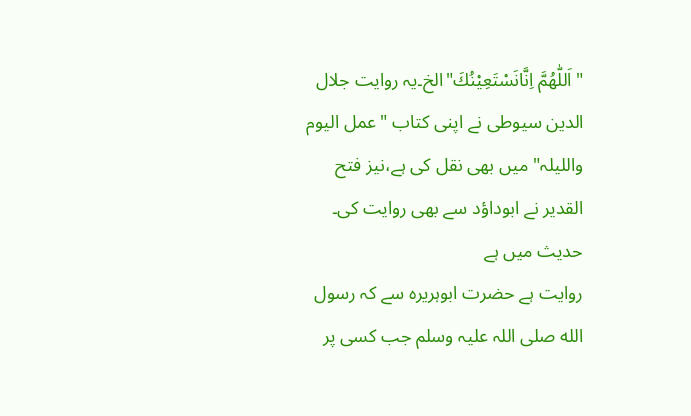"اَللّٰھُمَّ اِنَّانَسْتَعِیْنُكَ"الخ۔یہ روایت جلال الدین سیوطی نے اپنی کتاب "عمل الیوم واللیلہ" میں بھی نقل کی ہے،نیز فتح القدیر نے ابوداؤد سے بھی روایت کی۔
حدیث میں ہے
روایت ہے حضرت ابوہریرہ سے کہ رسول الله صلی اللہ علیہ وسلم جب کسی پر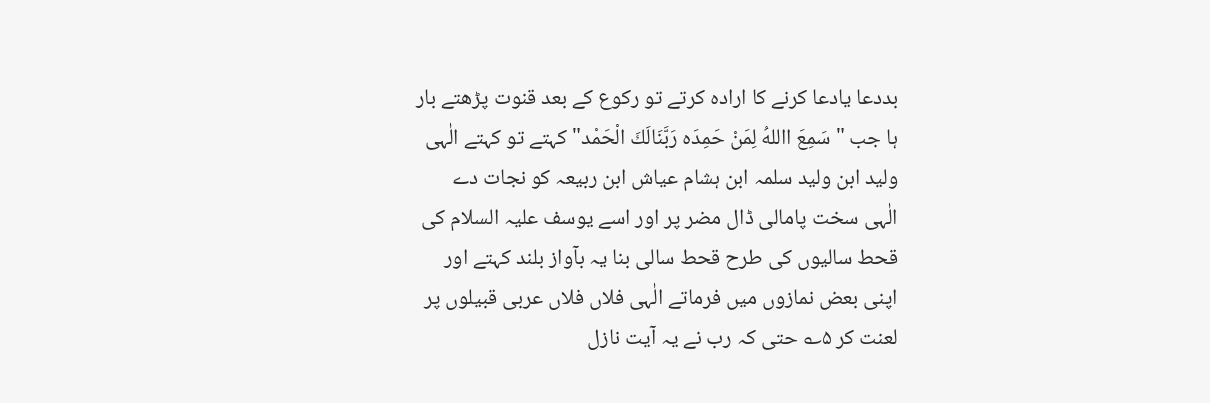بددعا یادعا کرنے کا ارادہ کرتے تو رکوع کے بعد قنوت پڑھتے بار ہا جب "سَمِعَ االلهُ لِمَنْ حَمِدَہ رَبَّنَالَكَ الْحَمْد"کہتے تو کہتے الٰہی ولید ابن ولید سلمہ ابن ہشام عیاش ابن ربیعہ کو نجات دے الٰہی سخت پامالی ڈال مضر پر اور اسے یوسف علیہ السلام کی قحط سالیوں کی طرح قحط سالی بنا یہ بآواز بلند کہتے اور اپنی بعض نمازوں میں فرماتے الٰہی فلاں فلاں عربی قبیلوں پر لعنت کر ۵؎ حتی کہ رب نے یہ آیت نازل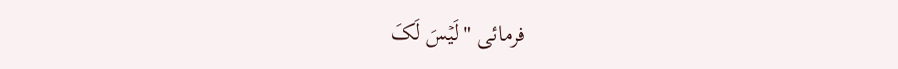فرمائی "لَیۡسَ لَکَ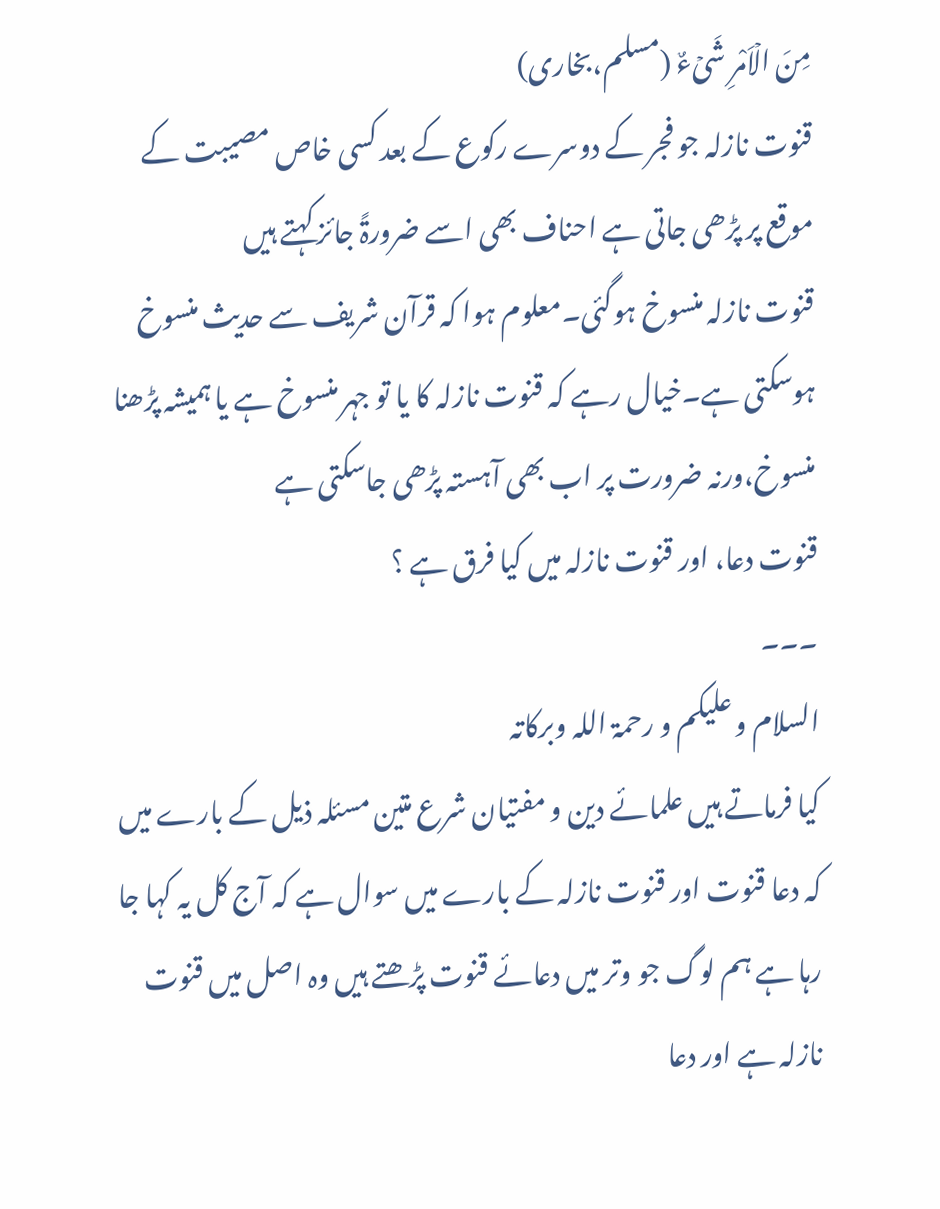مِنَ الۡاَمْرِ شَیۡءٌ (مسلم،بخاری)
قنوت نازلہ جو فجر کے دوسرے رکوع کے بعد کسی خاص مصیبت کے موقع پر پڑھی جاتی ہے احناف بھی اسے ضرورۃً جائز کہتے ہیں
قنوت نازلہ منسوخ ہوگئی۔معلوم ہوا کہ قرآن شریف سے حدیث منسوخ ہوسکتی ہے۔خیال رہے کہ قنوت نازلہ کا یا تو جہر منسوخ ہے یا ہمیشہ پڑھنا منسوخ،ورنہ ضرورت پر اب بھی آہستہ پڑھی جاسکتی ہے
قنوت دعا، اور قنوت نازلہ میں کیا فرق ہے ؟
۔۔۔
السلام و علیکم و رحمۃ اللہ وبرکاتہ
کیا فرماتے ہیں علمائے دین و مفتیان شرع متین مسئلہ ذیل کے بارے میں کہ دعا قنوت اور قنوت نازلہ کے بارے میں سوال ہے کہ آج کل یہ کہا جا رہا ہے ہم لوگ جو وتر میں دعائے قنوت پڑھتے ہیں وہ اصل میں قنوت نازلہ ہے اور دعا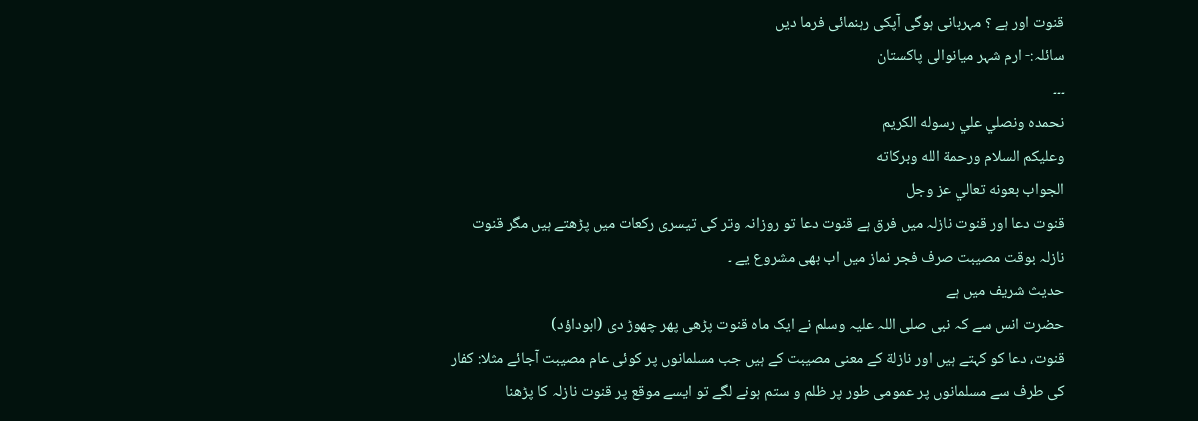قنوت اور ہے ؟ مہربانی ہوگی آپکی رہنمائی فرما دیں
سائلہ:- ارم شہر میانوالی پاکستان
۔۔۔
نحمده ونصلي علي رسوله الكريم
وعلیکم السلام ورحمة الله وبركاته
الجواب بعونه تعالي عز وجل
قنوت دعا اور قنوت نازلہ میں فرق ہے قنوت دعا تو روزانہ وتر کی تیسری رکعات میں پڑھتے ہیں مگر قنوت نازلہ بوقت مصیبت صرف فجر نماز میں اب بھی مشروع یے ۔
حدیث شریف میں ہے
حضرت انس سے کہ نبی صلی اللہ علیہ وسلم نے ایک ماہ قنوت پڑھی پھر چھوڑ دی (ابوداؤد)
قنوت، دعا کو کہتے ہیں اور نازلة کے معنی مصیبت کے ہیں جب مسلمانوں پر کوئی عام مصیبت آجائے مثلا: کفار کی طرف سے مسلمانوں پر عمومی طور پر ظلم و ستم ہونے لگے تو ایسے موقع پر قنوت نازلہ کا پڑھنا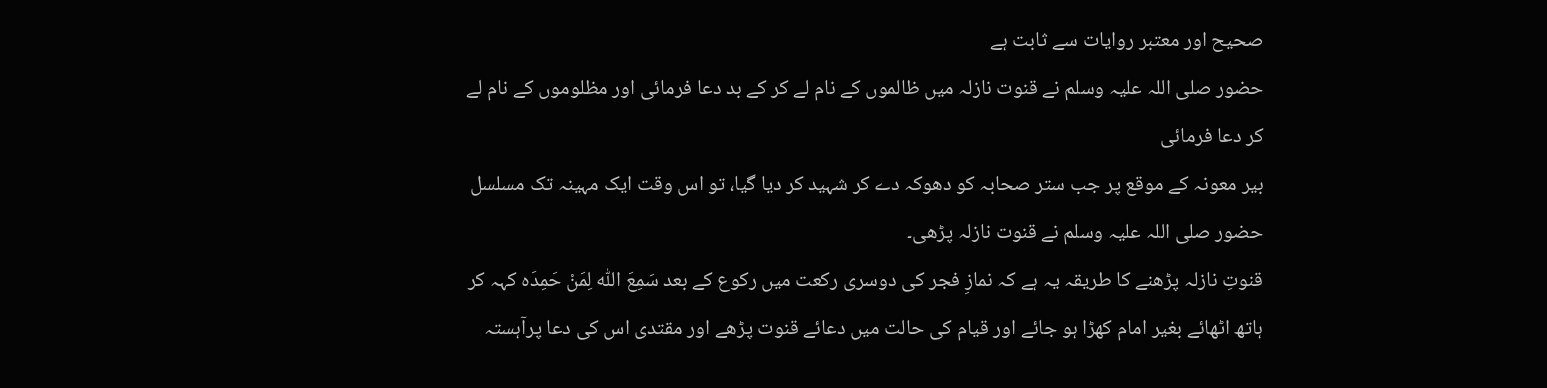صحیح اور معتبر روایات سے ثابت ہے
حضور صلی اللہ علیہ وسلم نے قنوت نازلہ میں ظالموں کے نام لے کر کے بد دعا فرمائی اور مظلوموں کے نام لے کر دعا فرمائی
بیر معونہ کے موقع پر جب ستر صحابہ کو دھوکہ دے کر شہید کر دیا گیا، تو اس وقت ایک مہینہ تک مسلسل حضور صلی اللہ علیہ وسلم نے قنوت نازلہ پڑھی۔
قنوتِ نازلہ پڑھنے کا طریقہ یہ ہے کہ نمازِ فجر کی دوسری رکعت میں رکوع کے بعد سَمِعَ اللّٰہ لِمَنْ حَمِدَہ کہہ کر ہاتھ اٹھائے بغیر امام کھڑا ہو جائے اور قیام کی حالت میں دعائے قنوت پڑھے اور مقتدی اس کی دعا پرآہستہ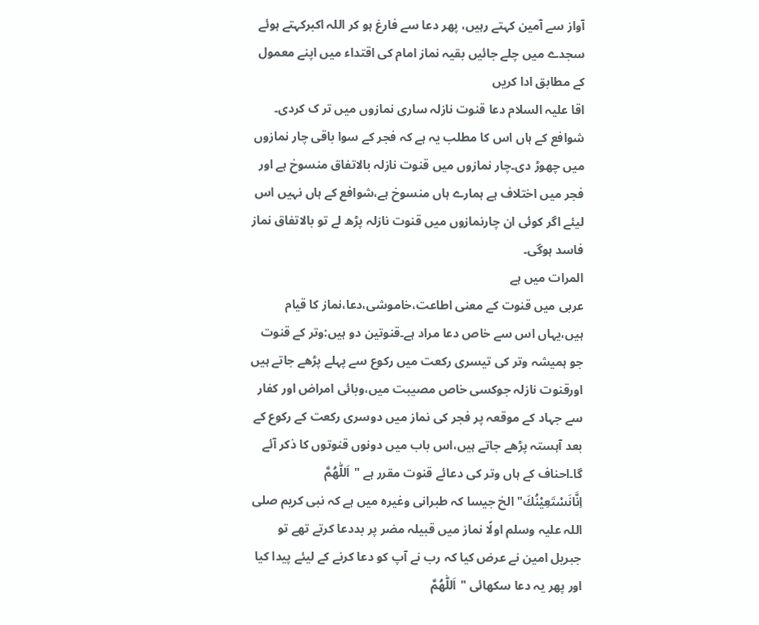آواز سے آمین کہتے رہیں، پھر دعا سے فارغ ہو کر اللہ اکبرکہتے ہوئے سجدے میں چلے جائیں بقیہ نماز امام کی اقتداء میں اپنے معمول کے مطابق ادا کریں
اقا علیہ السلام دعا قنوت نازلہ ساری نمازوں میں تر ک کردی۔
شوافع کے ہاں اس کا مطلب یہ ہے کہ فجر کے سوا باقی چار نمازوں میں چھوڑ دی۔چار نمازوں میں قنوت نازلہ بالاتفاق منسوخ ہے اور فجر میں اختلاف ہے ہمارے ہاں منسوخ ہے،شوافع کے ہاں نہیں اس لیئے اگر کوئی ان چارنمازوں میں قنوت نازلہ پڑھ لے تو بالاتفاق نماز فاسد ہوگی۔
المرات میں ہے
عربی میں قنوت کے معنی اطاعت،خاموشی،دعا،نماز کا قیام ہیں،یہاں اس سے خاص دعا مراد ہے۔قنوتین دو ہیں:وتر کے قنوت جو ہمیشہ وتر کی تیسری رکعت میں رکوع سے پہلے پڑھے جاتے ہیں اورقنوت نازلہ جوکسی خاص مصیبت میں،وبائی امراض اور کفار سے جہاد کے موقعہ پر فجر کی نماز میں دوسری رکعت کے رکوع کے بعد آہستہ پڑھے جاتے ہیں،اس باب میں دونوں قنوتوں کا ذکر آئے گا۔احناف کے ہاں وتر کی دعائے قنوت مقرر ہے "اَللّٰھُمَّ اِنَّانَسْتَعِیْنُكَ"الخ جیسا کہ طبرانی وغیرہ میں ہے کہ نبی کریم صلی اللہ علیہ وسلم اولًا نماز میں قبیلہ مضر پر بددعا کرتے تھے تو جبریل امین نے عرض کیا کہ رب نے آپ کو دعا کرنے کے لیئے پیدا کیا اور پھر یہ دعا سکھائی "اَللّٰھُمَّ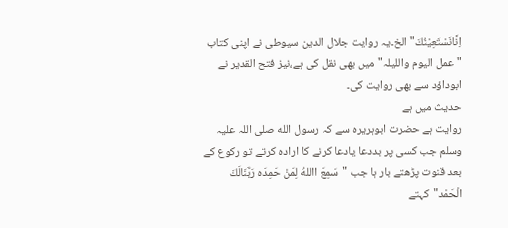اِنَّانَسْتَعِیْنُكَ"الخ۔یہ روایت جلال الدین سیوطی نے اپنی کتاب "عمل الیوم واللیلہ" میں بھی نقل کی ہے،نیز فتح القدیر نے ابوداؤد سے بھی روایت کی۔
حدیث میں ہے
روایت ہے حضرت ابوہریرہ سے کہ رسول الله صلی اللہ علیہ وسلم جب کسی پر بددعا یادعا کرنے کا ارادہ کرتے تو رکوع کے بعد قنوت پڑھتے بار ہا جب "سَمِعَ االلهُ لِمَنْ حَمِدَہ رَبَّنَالَكَ الْحَمْد"کہتے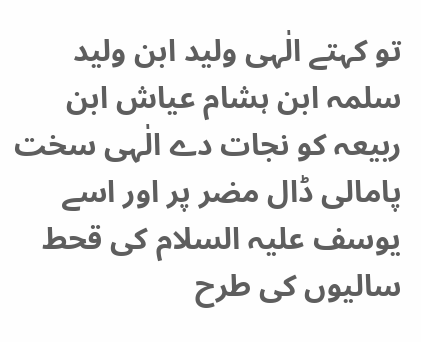تو کہتے الٰہی ولید ابن ولید سلمہ ابن ہشام عیاش ابن ربیعہ کو نجات دے الٰہی سخت پامالی ڈال مضر پر اور اسے یوسف علیہ السلام کی قحط سالیوں کی طرح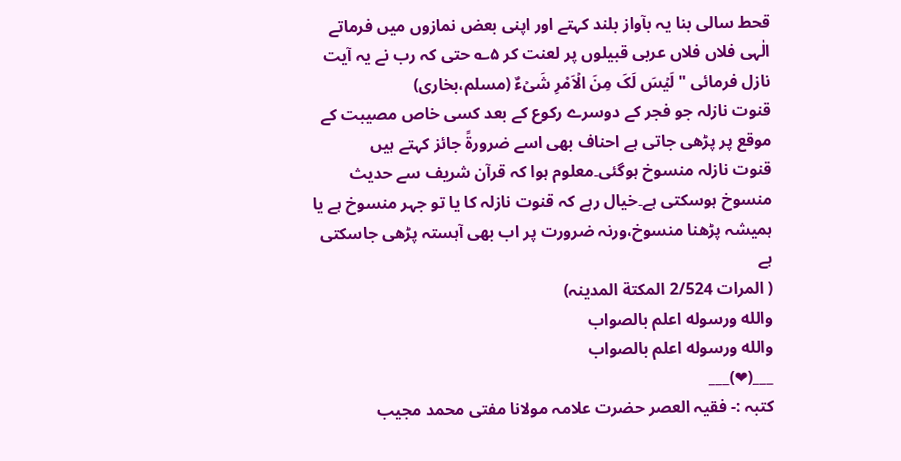قحط سالی بنا یہ بآواز بلند کہتے اور اپنی بعض نمازوں میں فرماتے الٰہی فلاں فلاں عربی قبیلوں پر لعنت کر ۵؎ حتی کہ رب نے یہ آیت نازل فرمائی "لَیۡسَ لَکَ مِنَ الۡاَمْرِ شَیۡءٌ (مسلم،بخاری)
قنوت نازلہ جو فجر کے دوسرے رکوع کے بعد کسی خاص مصیبت کے موقع پر پڑھی جاتی ہے احناف بھی اسے ضرورۃً جائز کہتے ہیں
قنوت نازلہ منسوخ ہوگئی۔معلوم ہوا کہ قرآن شریف سے حدیث منسوخ ہوسکتی ہے۔خیال رہے کہ قنوت نازلہ کا یا تو جہر منسوخ ہے یا ہمیشہ پڑھنا منسوخ،ورنہ ضرورت پر اب بھی آہستہ پڑھی جاسکتی ہے
( المرات 2/524 المکتة المدینہ)
والله ورسوله اعلم بالصواب
والله ورسوله اعلم بالصواب
___(❤)___
کتبہ :- فقیہ العصر حضرت علامہ مولانا مفتی محمد مجيب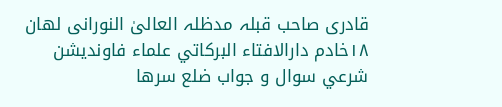قادری صاحب قبلہ مدظلہ العالیٰ النورانی لهان ١٨خادم دارالافتاء البركاتي علماء فاونديشن شرعي سوال و جواب ضلع سرها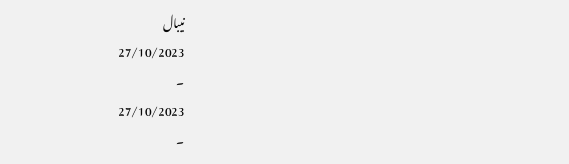نيبال
27/10/2023
۔
27/10/2023
۔